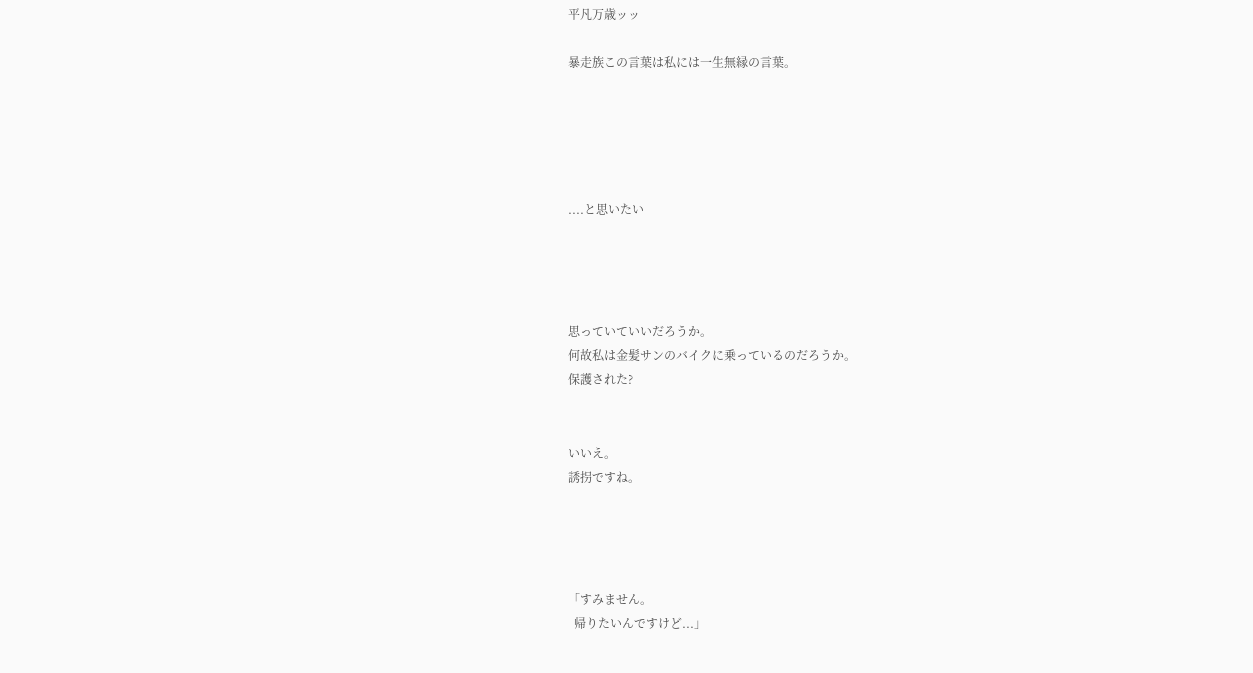平凡万歳ッッ

暴走族この言葉は私には一生無縁の言葉。





....と思いたい




思っていていいだろうか。
何故私は金髪サンのバイクに乗っているのだろうか。
保護された?


いいえ。
誘拐ですね。




「すみません。
  帰りたいんですけど...」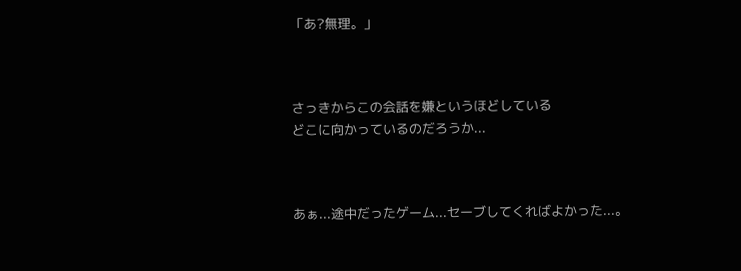「あ?無理。」



さっきからこの会話を嫌というほどしている
どこに向かっているのだろうか...



あぁ...途中だったゲーム...セーブしてくればよかった...。